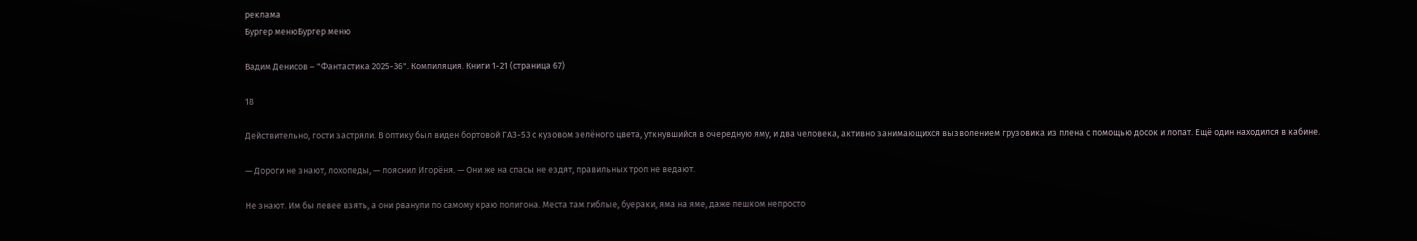реклама
Бургер менюБургер меню

Вадим Денисов – "Фантастика 2025-36". Компиляция. Книги 1-21 (страница 67)

18

Действительно, гости застряли. В оптику был виден бортовой ГАЗ-53 с кузовом зелёного цвета, уткнувшийся в очередную яму, и два человека, активно занимающихся вызволением грузовика из плена с помощью досок и лопат. Ещё один находился в кабине.

— Дороги не знают, лохопеды, — пояснил Игорёня. — Они же на спасы не ездят, правильных троп не ведают.

Не знают. Им бы левее взять, а они рванули по самому краю полигона. Места там гиблые, буераки, яма на яме, даже пешком непросто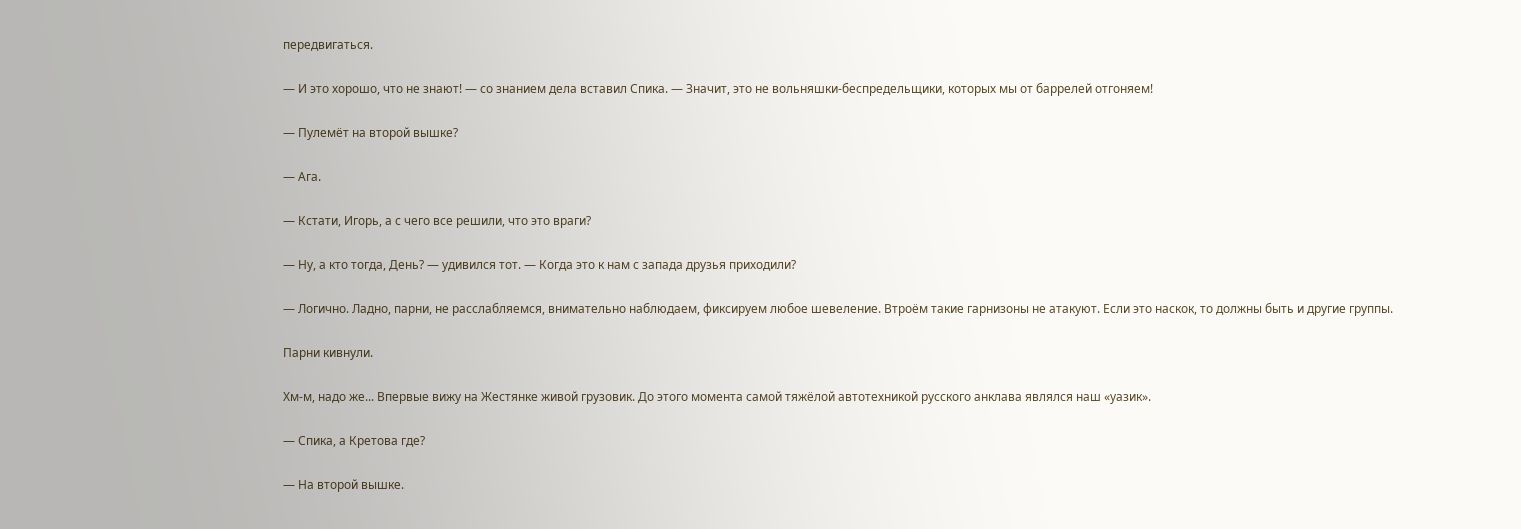передвигаться.

— И это хорошо, что не знают! — со знанием дела вставил Спика. — Значит, это не вольняшки-беспредельщики, которых мы от баррелей отгоняем!

— Пулемёт на второй вышке?

— Ага.

— Кстати, Игорь, а с чего все решили, что это враги?

— Ну, а кто тогда, День? — удивился тот. — Когда это к нам с запада друзья приходили?

— Логично. Ладно, парни, не расслабляемся, внимательно наблюдаем, фиксируем любое шевеление. Втроём такие гарнизоны не атакуют. Если это наскок, то должны быть и другие группы.

Парни кивнули.

Хм-м, надо же... Впервые вижу на Жестянке живой грузовик. До этого момента самой тяжёлой автотехникой русского анклава являлся наш «уазик».

— Спика, а Кретова где?

— На второй вышке.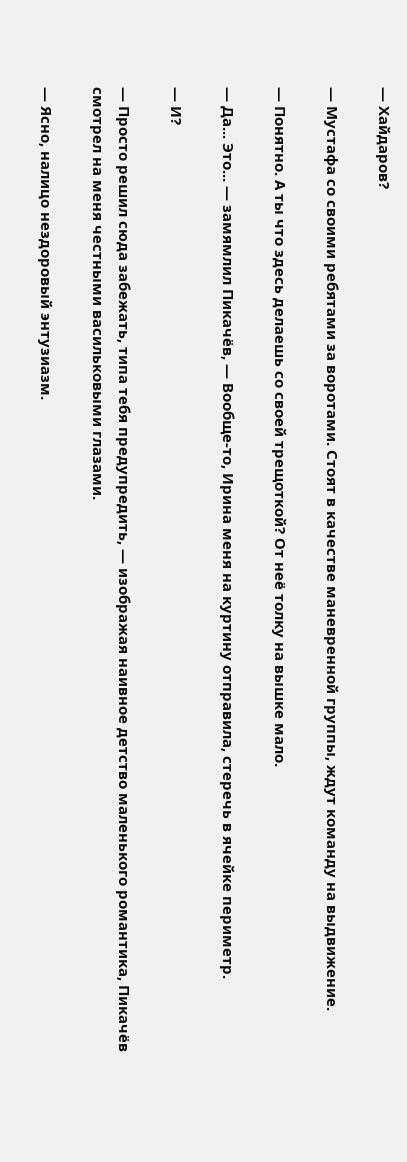— Хайдаров?

— Мустафа со своими ребятами за воротами. Стоят в качестве маневренной группы, ждут команду на выдвижение.

— Понятно. А ты что здесь делаешь со своей трещоткой? От неё толку на вышке мало.

— Да... Это... — замямлил Пикачёв, — Вообще-то, Ирина меня на куртину отправила, стеречь в ячейке периметр.

— И?

— Просто решил сюда забежать, типа тебя предупредить, — изображая наивное детство маленького романтика, Пикачёв смотрел на меня честными васильковыми глазами.

— Ясно, налицо нездоровый энтузиазм.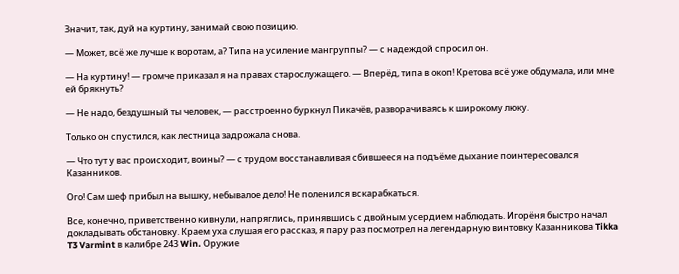Значит, так, дуй на куртину, занимай свою позицию.

— Может, всё же лучше к воротам, а? Типа на усиление мангруппы? — с надеждой спросил он.

— На куртину! — громче приказал я на правах старослужащего. — Вперёд, типа в окоп! Кретова всё уже обдумала, или мне ей брякнуть?

— Не надо, бездушный ты человек, — расстроенно буркнул Пикачёв, разворачиваясь к широкому люку.

Только он спустился, как лестница задрожала снова.

— Что тут у вас происходит, воины? — с трудом восстанавливая сбившееся на подъёме дыхание поинтересовался Казанников.

Ого! Сам шеф прибыл на вышку, небывалое дело! Не поленился вскарабкаться.

Все, конечно, приветственно кивнули, напряглись, принявшись с двойным усердием наблюдать. Игорёня быстро начал докладывать обстановку. Краем уха слушая его рассказ, я пару раз посмотрел на легендарную винтовку Казанникова Tikka T3 Varmint в калибре 243 Win. Оружие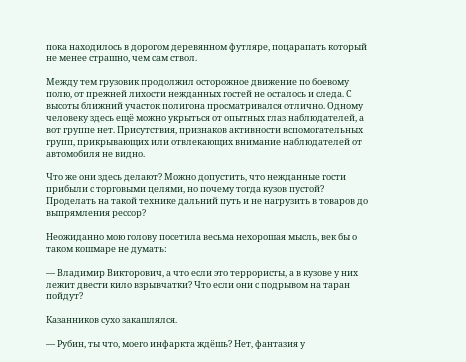пока находилось в дорогом деревянном футляре, поцарапать который не менее страшно, чем сам ствол.

Между тем грузовик продолжил осторожное движение по боевому полю, от прежней лихости нежданных гостей не осталось и следа. С высоты ближний участок полигона просматривался отлично. Одному человеку здесь ещё можно укрыться от опытных глаз наблюдателей, а вот группе нет. Присутствия, признаков активности вспомогательных групп, прикрывающих или отвлекающих внимание наблюдателей от автомобиля не видно.

Что же они здесь делают? Можно допустить, что нежданные гости прибыли с торговыми целями, но почему тогда кузов пустой? Проделать на такой технике дальний путь и не нагрузить в товаров до выпрямления рессор?

Неожиданно мою голову посетила весьма нехорошая мысль, век бы о таком кошмаре не думать:

— Владимир Викторович, а что если это террористы, а в кузове у них лежит двести кило взрывчатки? Что если они с подрывом на таран пойдут?

Казанников сухо закашлялся.

— Рубин, ты что, моего инфаркта ждёшь? Нет, фантазия у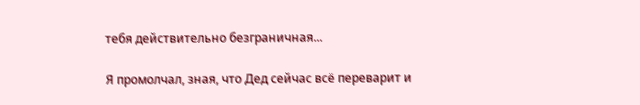тебя действительно безграничная...

Я промолчал, зная, что Дед сейчас всё переварит и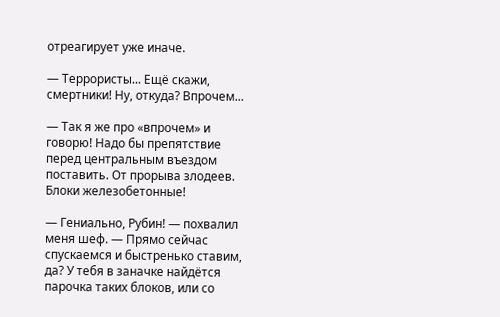отреагирует уже иначе.

— Террористы... Ещё скажи, смертники! Ну, откуда? Впрочем...

— Так я же про «впрочем» и говорю! Надо бы препятствие перед центральным въездом поставить. От прорыва злодеев. Блоки железобетонные!

— Гениально, Рубин! — похвалил меня шеф. — Прямо сейчас спускаемся и быстренько ставим, да? У тебя в заначке найдётся парочка таких блоков, или со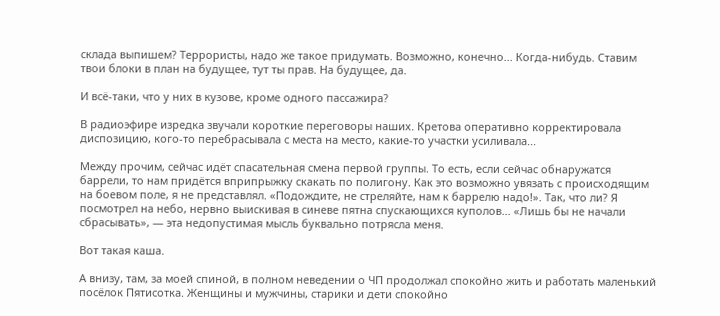склада выпишем? Террористы, надо же такое придумать. Возможно, конечно... Когда-нибудь. Ставим твои блоки в план на будущее, тут ты прав. На будущее, да.

И всё-таки, что у них в кузове, кроме одного пассажира?

В радиоэфире изредка звучали короткие переговоры наших. Кретова оперативно корректировала диспозицию, кого-то перебрасывала с места на место, какие-то участки усиливала...

Между прочим, сейчас идёт спасательная смена первой группы. То есть, если сейчас обнаружатся баррели, то нам придётся вприпрыжку скакать по полигону. Как это возможно увязать с происходящим на боевом поле, я не представлял. «Подождите, не стреляйте, нам к баррелю надо!». Так, что ли? Я посмотрел на небо, нервно выискивая в синеве пятна спускающихся куполов... «Лишь бы не начали сбрасывать», — эта недопустимая мысль буквально потрясла меня.

Вот такая каша.

А внизу, там, за моей спиной, в полном неведении о ЧП продолжал спокойно жить и работать маленький посёлок Пятисотка. Женщины и мужчины, старики и дети спокойно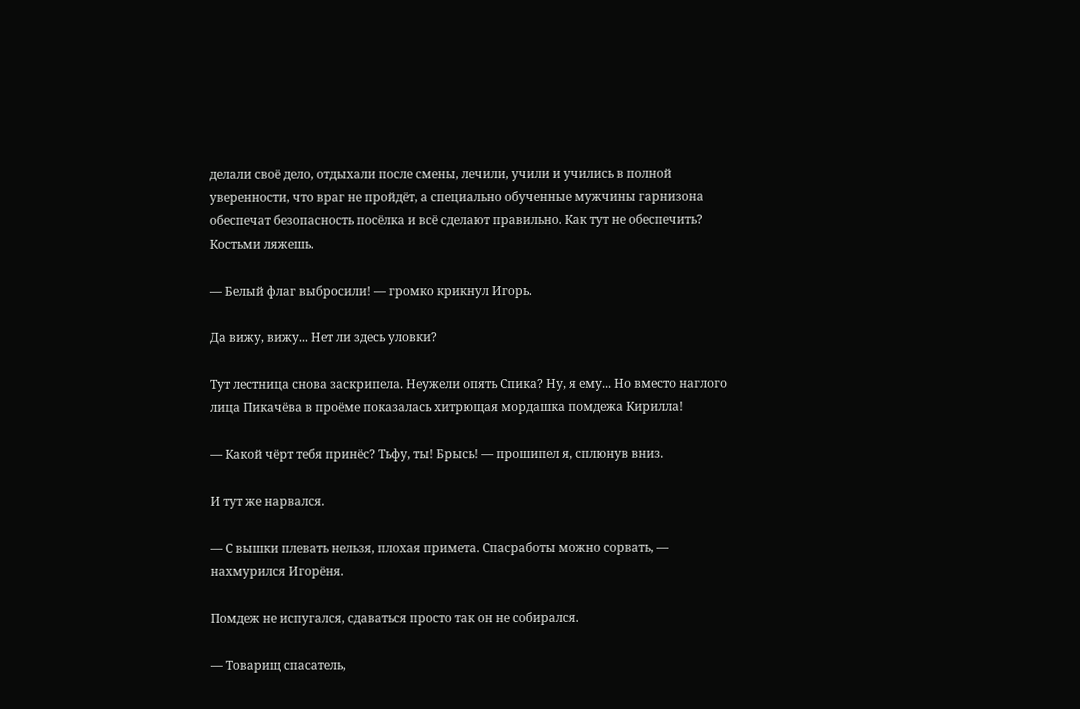делали своё дело, отдыхали после смены, лечили, учили и учились в полной уверенности, что враг не пройдёт, а специально обученные мужчины гарнизона обеспечат безопасность посёлка и всё сделают правильно. Как тут не обеспечить? Костьми ляжешь.

— Белый флаг выбросили! — громко крикнул Игорь.

Да вижу, вижу... Нет ли здесь уловки?

Тут лестница снова заскрипела. Неужели опять Спика? Ну, я ему... Но вместо наглого лица Пикачёва в проёме показалась хитрющая мордашка помдежа Кирилла!

— Какой чёрт тебя принёс? Тьфу, ты! Брысь! — прошипел я, сплюнув вниз.

И тут же нарвался.

— С вышки плевать нельзя, плохая примета. Спасработы можно сорвать, — нахмурился Игорёня.

Помдеж не испугался, сдаваться просто так он не собирался.

— Товарищ спасатель,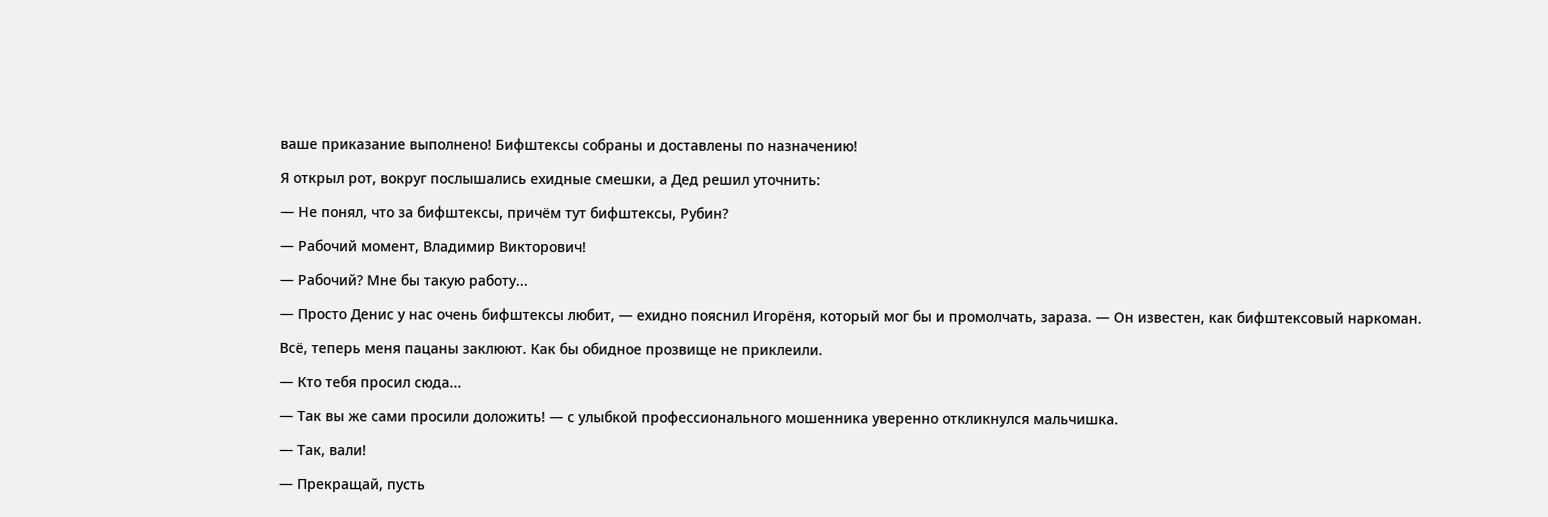ваше приказание выполнено! Бифштексы собраны и доставлены по назначению!

Я открыл рот, вокруг послышались ехидные смешки, а Дед решил уточнить:

— Не понял, что за бифштексы, причём тут бифштексы, Рубин?

— Рабочий момент, Владимир Викторович!

— Рабочий? Мне бы такую работу...

— Просто Денис у нас очень бифштексы любит, — ехидно пояснил Игорёня, который мог бы и промолчать, зараза. — Он известен, как бифштексовый наркоман.

Всё, теперь меня пацаны заклюют. Как бы обидное прозвище не приклеили.

— Кто тебя просил сюда...

— Так вы же сами просили доложить! — с улыбкой профессионального мошенника уверенно откликнулся мальчишка.

— Так, вали!

— Прекращай, пусть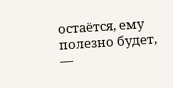остаётся, ему полезно будет, —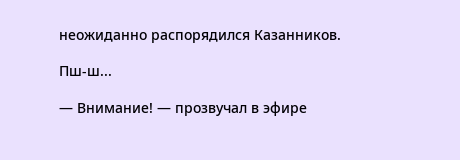неожиданно распорядился Казанников.

Пш-ш...

— Внимание! — прозвучал в эфире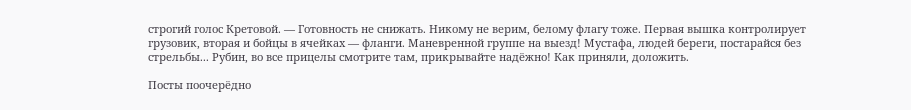строгий голос Кретовой. — Готовность не снижать. Никому не верим, белому флагу тоже. Первая вышка контролирует грузовик, вторая и бойцы в ячейках — фланги. Маневренной группе на выезд! Мустафа, людей береги, постарайся без стрельбы... Рубин, во все прицелы смотрите там, прикрывайте надёжно! Как приняли, доложить.

Посты поочерёдно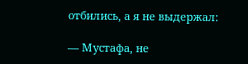отбились, а я не выдержал:

— Мустафа, не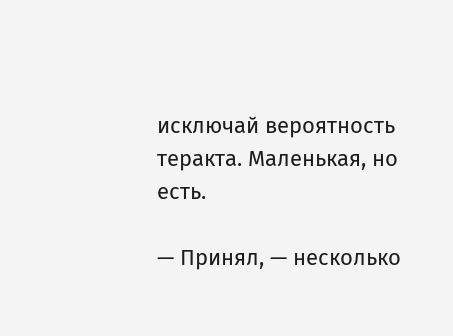исключай вероятность теракта. Маленькая, но есть.

— Принял, — несколько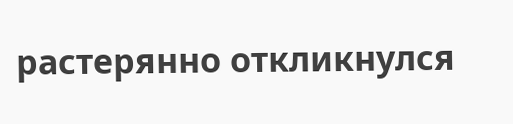растерянно откликнулся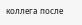коллега после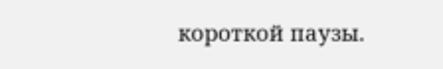короткой паузы.